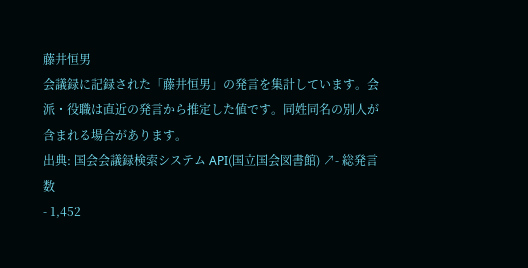藤井恒男
会議録に記録された「藤井恒男」の発言を集計しています。会派・役職は直近の発言から推定した値です。同姓同名の別人が含まれる場合があります。
出典: 国会会議録検索システム API(国立国会図書館) ↗- 総発言数
- 1,452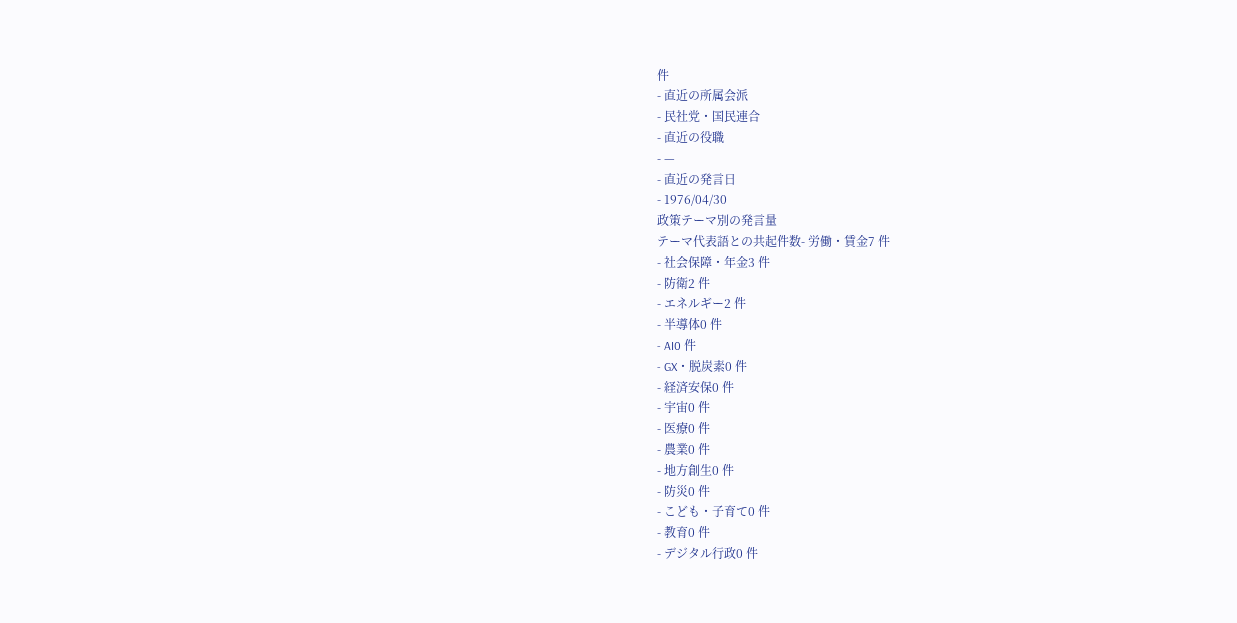件
- 直近の所属会派
- 民社党・国民連合
- 直近の役職
- —
- 直近の発言日
- 1976/04/30
政策テーマ別の発言量
テーマ代表語との共起件数- 労働・賃金7 件
- 社会保障・年金3 件
- 防衛2 件
- エネルギー2 件
- 半導体0 件
- AI0 件
- GX・脱炭素0 件
- 経済安保0 件
- 宇宙0 件
- 医療0 件
- 農業0 件
- 地方創生0 件
- 防災0 件
- こども・子育て0 件
- 教育0 件
- デジタル行政0 件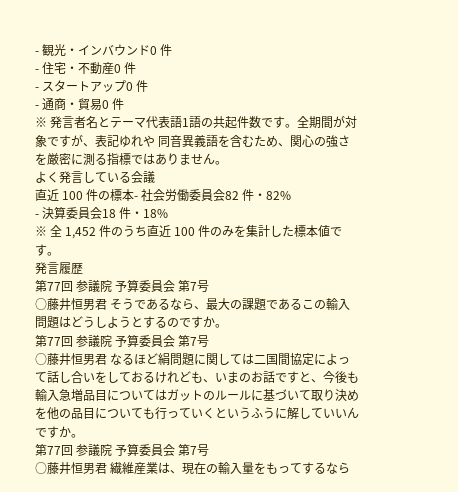- 観光・インバウンド0 件
- 住宅・不動産0 件
- スタートアップ0 件
- 通商・貿易0 件
※ 発言者名とテーマ代表語1語の共起件数です。全期間が対象ですが、表記ゆれや 同音異義語を含むため、関心の強さを厳密に測る指標ではありません。
よく発言している会議
直近 100 件の標本- 社会労働委員会82 件・82%
- 決算委員会18 件・18%
※ 全 1,452 件のうち直近 100 件のみを集計した標本値です。
発言履歴
第77回 参議院 予算委員会 第7号
○藤井恒男君 そうであるなら、最大の課題であるこの輸入問題はどうしようとするのですか。
第77回 参議院 予算委員会 第7号
○藤井恒男君 なるほど絹問題に関しては二国間協定によって話し合いをしておるけれども、いまのお話ですと、今後も輸入急増品目についてはガットのルールに基づいて取り決めを他の品目についても行っていくというふうに解していいんですか。
第77回 参議院 予算委員会 第7号
○藤井恒男君 繊維産業は、現在の輸入量をもってするなら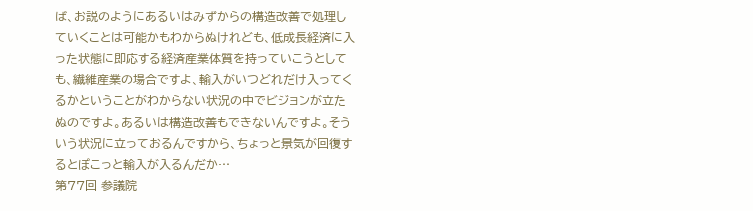ば、お説のようにあるいはみずからの構造改善で処理していくことは可能かもわからぬけれども、低成長経済に入った状態に即応する経済産業体質を持っていこうとしても、繊維産業の場合ですよ、輸入がいつどれだけ入ってくるかということがわからない状況の中でビジョンが立たぬのですよ。あるいは構造改善もできないんですよ。そういう状況に立っておるんですから、ちょっと景気が回復するとぽこっと輸入が入るんだか…
第77回 参議院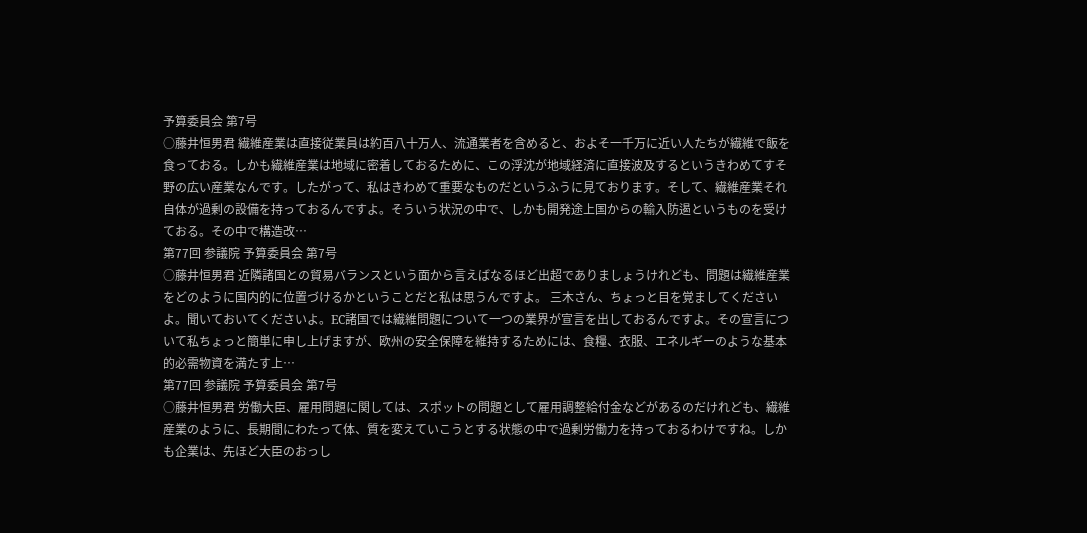予算委員会 第7号
○藤井恒男君 繊維産業は直接従業員は約百八十万人、流通業者を含めると、およそ一千万に近い人たちが繊維で飯を食っておる。しかも繊維産業は地域に密着しておるために、この浮沈が地域経済に直接波及するというきわめてすそ野の広い産業なんです。したがって、私はきわめて重要なものだというふうに見ております。そして、繊維産業それ自体が過剰の設備を持っておるんですよ。そういう状況の中で、しかも開発途上国からの輸入防遏というものを受けておる。その中で構造改…
第77回 参議院 予算委員会 第7号
○藤井恒男君 近隣諸国との貿易バランスという面から言えばなるほど出超でありましょうけれども、問題は繊維産業をどのように国内的に位置づけるかということだと私は思うんですよ。 三木さん、ちょっと目を覚ましてくださいよ。聞いておいてくださいよ。EC諸国では繊維問題について一つの業界が宣言を出しておるんですよ。その宣言について私ちょっと簡単に申し上げますが、欧州の安全保障を維持するためには、食糧、衣服、エネルギーのような基本的必需物資を満たす上…
第77回 参議院 予算委員会 第7号
○藤井恒男君 労働大臣、雇用問題に関しては、スポットの問題として雇用調整給付金などがあるのだけれども、繊維産業のように、長期間にわたって体、質を変えていこうとする状態の中で過剰労働力を持っておるわけですね。しかも企業は、先ほど大臣のおっし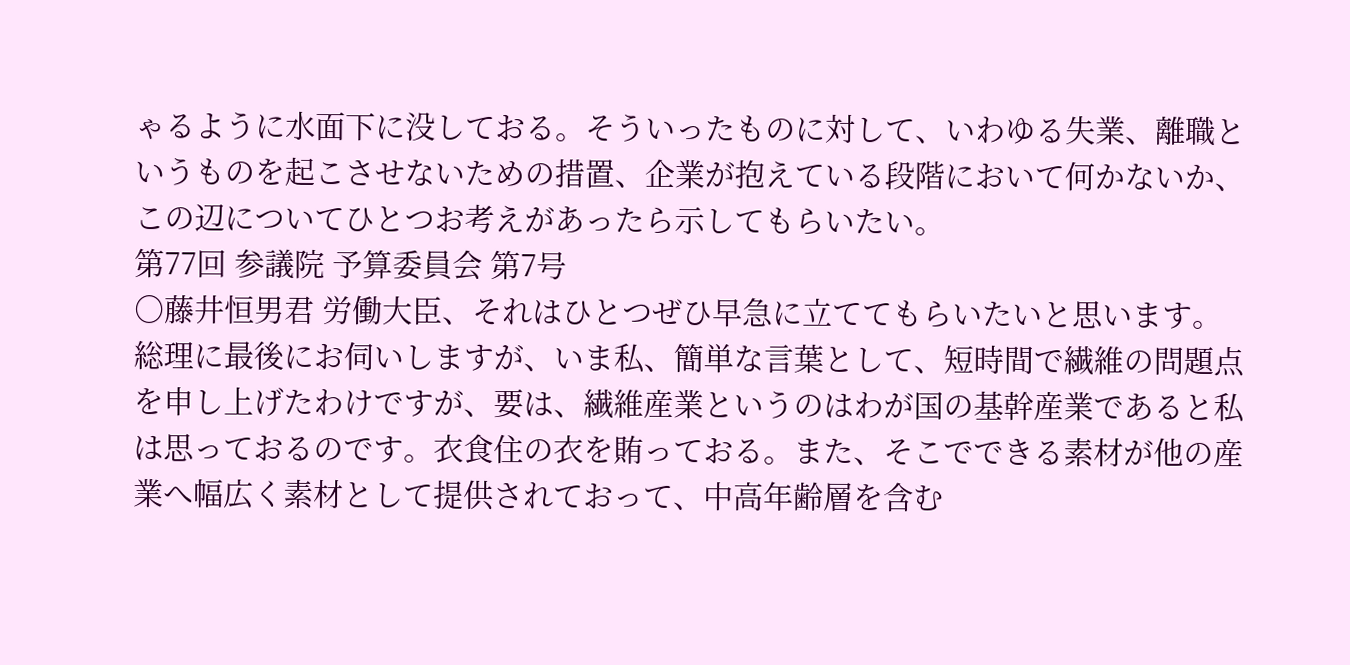ゃるように水面下に没しておる。そういったものに対して、いわゆる失業、離職というものを起こさせないための措置、企業が抱えている段階において何かないか、この辺についてひとつお考えがあったら示してもらいたい。
第77回 参議院 予算委員会 第7号
○藤井恒男君 労働大臣、それはひとつぜひ早急に立ててもらいたいと思います。 総理に最後にお伺いしますが、いま私、簡単な言葉として、短時間で繊維の問題点を申し上げたわけですが、要は、繊維産業というのはわが国の基幹産業であると私は思っておるのです。衣食住の衣を賄っておる。また、そこでできる素材が他の産業へ幅広く素材として提供されておって、中高年齢層を含む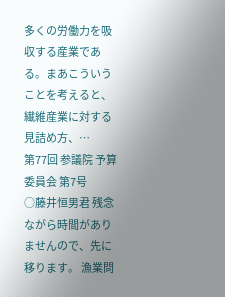多くの労働力を吸収する産業である。まあこういうことを考えると、繊維産業に対する見詰め方、…
第77回 参議院 予算委員会 第7号
○藤井恒男君 残念ながら時間がありませんので、先に移ります。 漁業問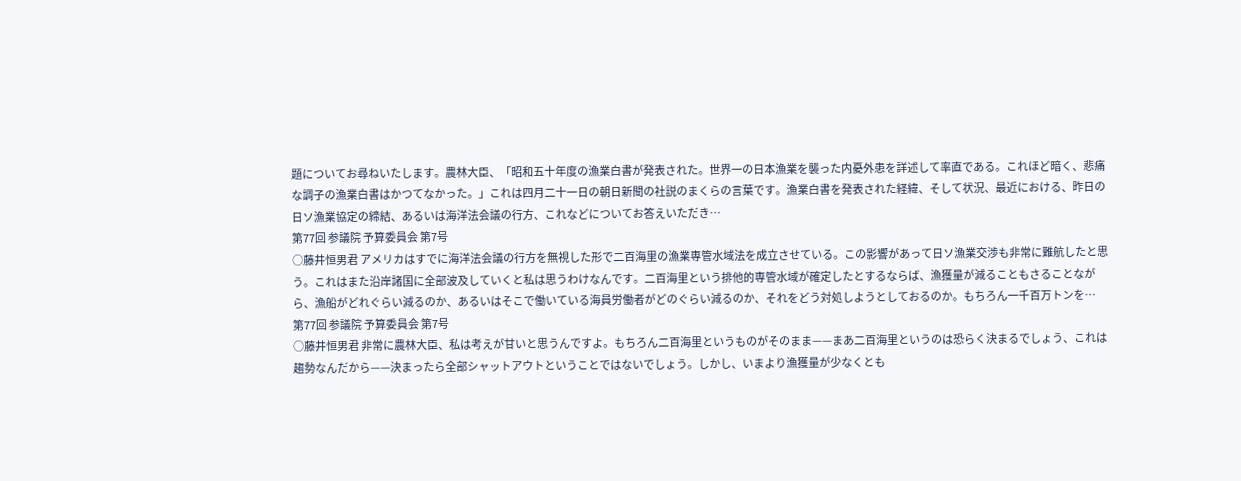題についてお尋ねいたします。農林大臣、「昭和五十年度の漁業白書が発表された。世界一の日本漁業を襲った内憂外患を詳述して率直である。これほど暗く、悲痛な調子の漁業白書はかつてなかった。」これは四月二十一日の朝日新聞の社説のまくらの言葉です。漁業白書を発表された経緯、そして状況、最近における、昨日の日ソ漁業協定の締結、あるいは海洋法会議の行方、これなどについてお答えいただき…
第77回 参議院 予算委員会 第7号
○藤井恒男君 アメリカはすでに海洋法会議の行方を無視した形で二百海里の漁業専管水域法を成立させている。この影響があって日ソ漁業交渉も非常に難航したと思う。これはまた沿岸諸国に全部波及していくと私は思うわけなんです。二百海里という排他的専管水域が確定したとするならば、漁獲量が減ることもさることながら、漁船がどれぐらい減るのか、あるいはそこで働いている海員労働者がどのぐらい減るのか、それをどう対処しようとしておるのか。もちろん一千百万トンを…
第77回 参議院 予算委員会 第7号
○藤井恒男君 非常に農林大臣、私は考えが甘いと思うんですよ。もちろん二百海里というものがそのまま——まあ二百海里というのは恐らく決まるでしょう、これは趨勢なんだから——決まったら全部シャットアウトということではないでしょう。しかし、いまより漁獲量が少なくとも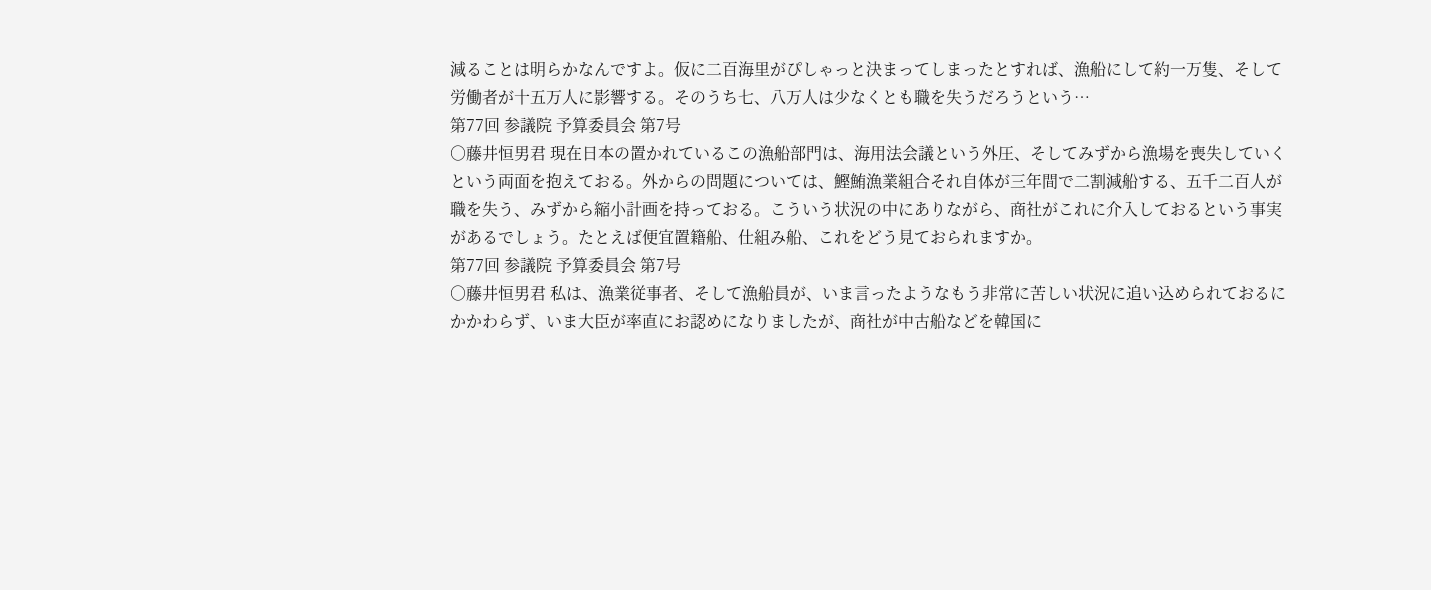減ることは明らかなんですよ。仮に二百海里がぴしゃっと決まってしまったとすれば、漁船にして約一万隻、そして労働者が十五万人に影響する。そのうち七、八万人は少なくとも職を失うだろうという…
第77回 参議院 予算委員会 第7号
○藤井恒男君 現在日本の置かれているこの漁船部門は、海用法会議という外圧、そしてみずから漁場を喪失していくという両面を抱えておる。外からの問題については、鰹鮪漁業組合それ自体が三年間で二割減船する、五千二百人が職を失う、みずから縮小計画を持っておる。こういう状況の中にありながら、商社がこれに介入しておるという事実があるでしょう。たとえば便宜置籍船、仕組み船、これをどう見ておられますか。
第77回 参議院 予算委員会 第7号
○藤井恒男君 私は、漁業従事者、そして漁船員が、いま言ったようなもう非常に苦しい状況に追い込められておるにかかわらず、いま大臣が率直にお認めになりましたが、商社が中古船などを韓国に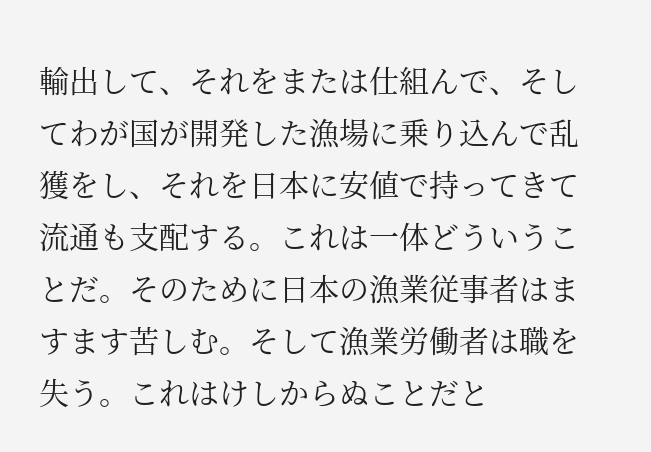輸出して、それをまたは仕組んで、そしてわが国が開発した漁場に乗り込んで乱獲をし、それを日本に安値で持ってきて流通も支配する。これは一体どういうことだ。そのために日本の漁業従事者はますます苦しむ。そして漁業労働者は職を失う。これはけしからぬことだと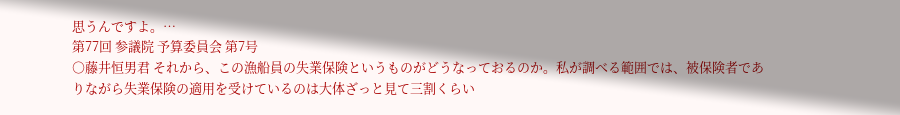思うんですよ。…
第77回 参議院 予算委員会 第7号
○藤井恒男君 それから、この漁船員の失業保険というものがどうなっておるのか。私が調べる範囲では、被保険者でありながら失業保険の適用を受けているのは大体ざっと見て三割くらい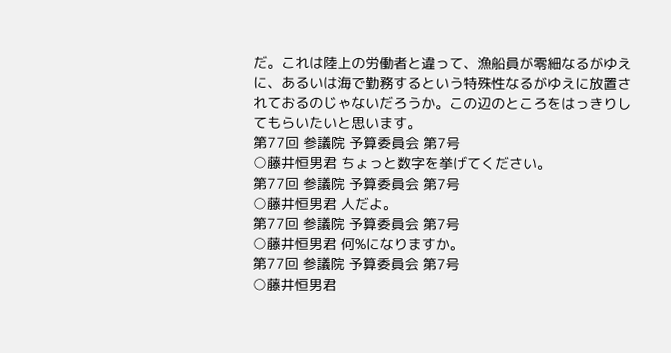だ。これは陸上の労働者と違って、漁船員が零細なるがゆえに、あるいは海で勤務するという特殊性なるがゆえに放置されておるのじゃないだろうか。この辺のところをはっきりしてもらいたいと思います。
第77回 参議院 予算委員会 第7号
○藤井恒男君 ちょっと数字を挙げてください。
第77回 参議院 予算委員会 第7号
○藤井恒男君 人だよ。
第77回 参議院 予算委員会 第7号
○藤井恒男君 何%になりますか。
第77回 参議院 予算委員会 第7号
○藤井恒男君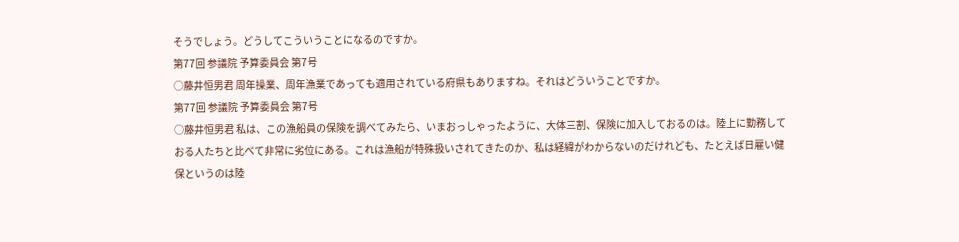そうでしょう。どうしてこういうことになるのですか。
第77回 参議院 予算委員会 第7号
○藤井恒男君 周年操業、周年漁業であっても適用されている府県もありますね。それはどういうことですか。
第77回 参議院 予算委員会 第7号
○藤井恒男君 私は、この漁船員の保険を調べてみたら、いまおっしゃったように、大体三割、保険に加入しておるのは。陸上に勤務しておる人たちと比べて非常に劣位にある。これは漁船が特殊扱いされてきたのか、私は経緯がわからないのだけれども、たとえば日雇い健保というのは陸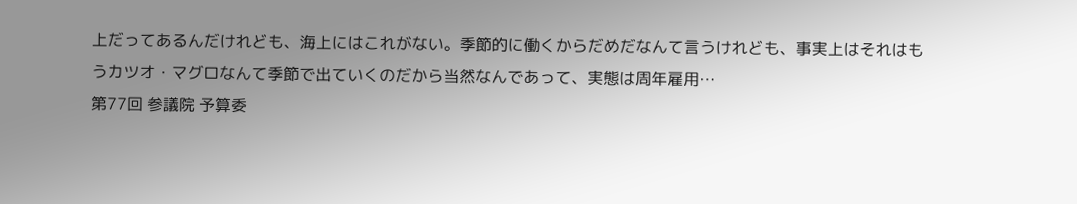上だってあるんだけれども、海上にはこれがない。季節的に働くからだめだなんて言うけれども、事実上はそれはもうカツオ・マグロなんて季節で出ていくのだから当然なんであって、実態は周年雇用…
第77回 参議院 予算委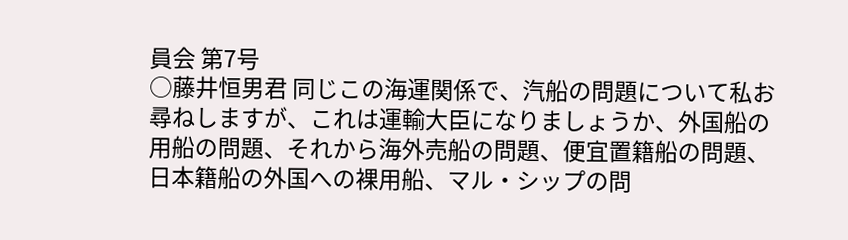員会 第7号
○藤井恒男君 同じこの海運関係で、汽船の問題について私お尋ねしますが、これは運輸大臣になりましょうか、外国船の用船の問題、それから海外売船の問題、便宜置籍船の問題、日本籍船の外国への裸用船、マル・シップの問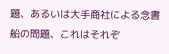題、あるいは大手商社による念書船の問題、これはそれぞ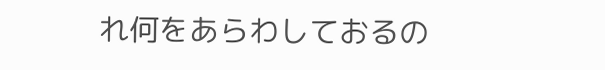れ何をあらわしておるの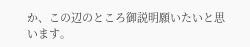か、この辺のところ御説明願いたいと思います。